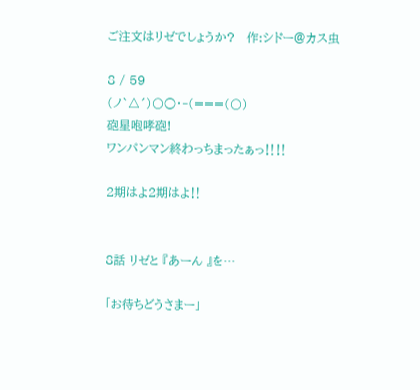ご注文はリゼでしょうか?   作:シドー@カス虫

8 / 59
(ノ`△´)〇○・‐(===(〇)
砲星咆哮砲!
ワンパンマン終わっちまったぁっ‼‼

2期はよ2期はよ‼


8話 リゼと 『あーん 』を…

「お待ちどうさまー」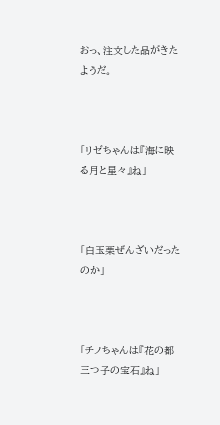おっ、注文した品がきたようだ。



「リゼちゃんは『海に映る月と星々』ね」



「白玉栗ぜんざいだったのか」



「チノちゃんは『花の都三つ子の宝石』ね」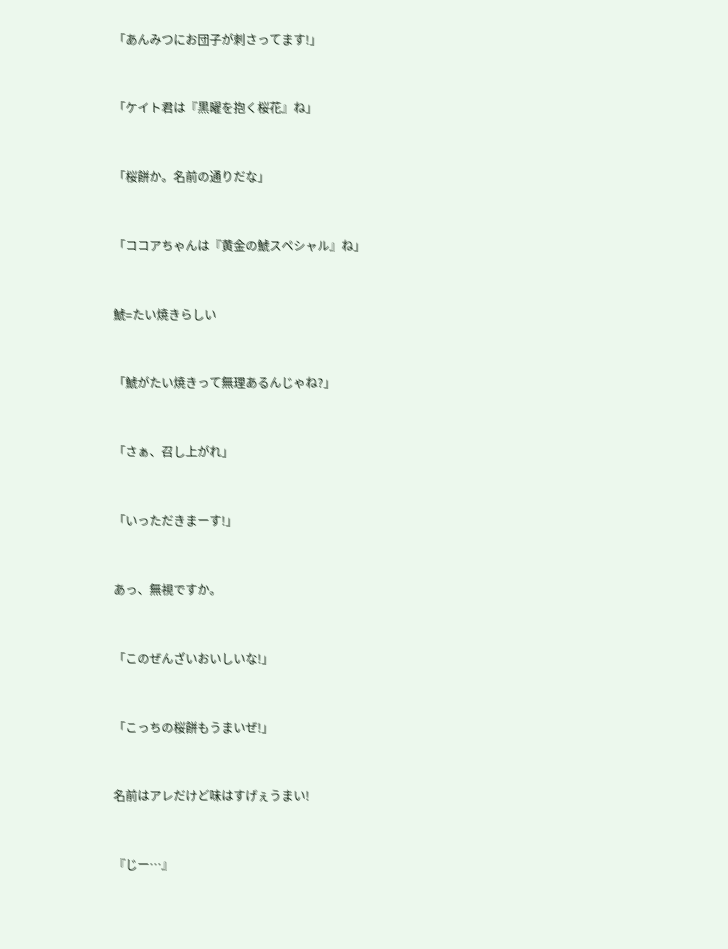「あんみつにお団子が刺さってます!」



「ケイト君は『黒曜を抱く桜花』ね」



「桜餅か。名前の通りだな」



「ココアちゃんは『黄金の鯱スペシャル』ね」



鯱=たい焼きらしい



「鯱がたい焼きって無理あるんじゃね?」



「さぁ、召し上がれ」



「いっただきまーす!」



あっ、無視ですか。



「このぜんざいおいしいな!」



「こっちの桜餅もうまいぜ!」



名前はアレだけど味はすげぇうまい!



『じー…』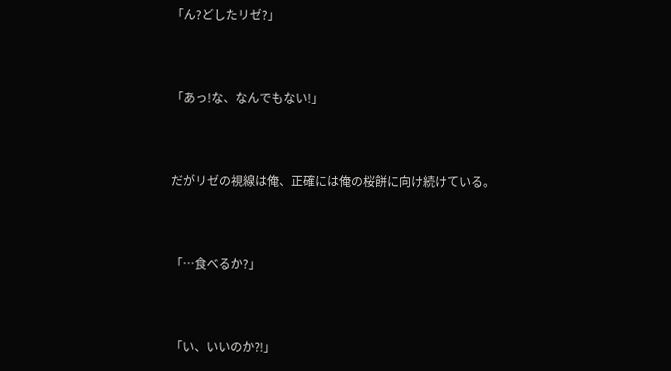「ん?どしたリゼ?」



「あっ!な、なんでもない!」



だがリゼの視線は俺、正確には俺の桜餅に向け続けている。



「…食べるか?」



「い、いいのか⁈」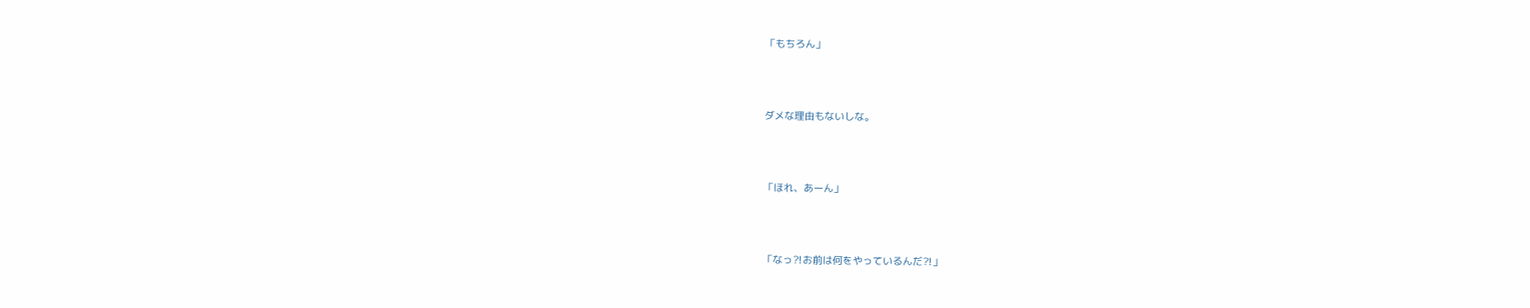「もちろん」



ダメな理由もないしな。



「ほれ、あーん」



「なっ⁈お前は何をやっているんだ⁈」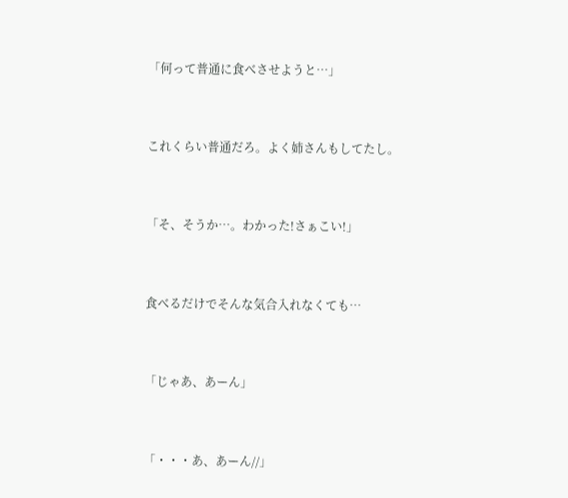「何って普通に食べさせようと…」



これくらい普通だろ。よく姉さんもしてたし。



「そ、そうか…。わかった!さぁこい!」



食べるだけでそんな気合入れなくても…



「じゃあ、あーん」



「・・・あ、あーん//」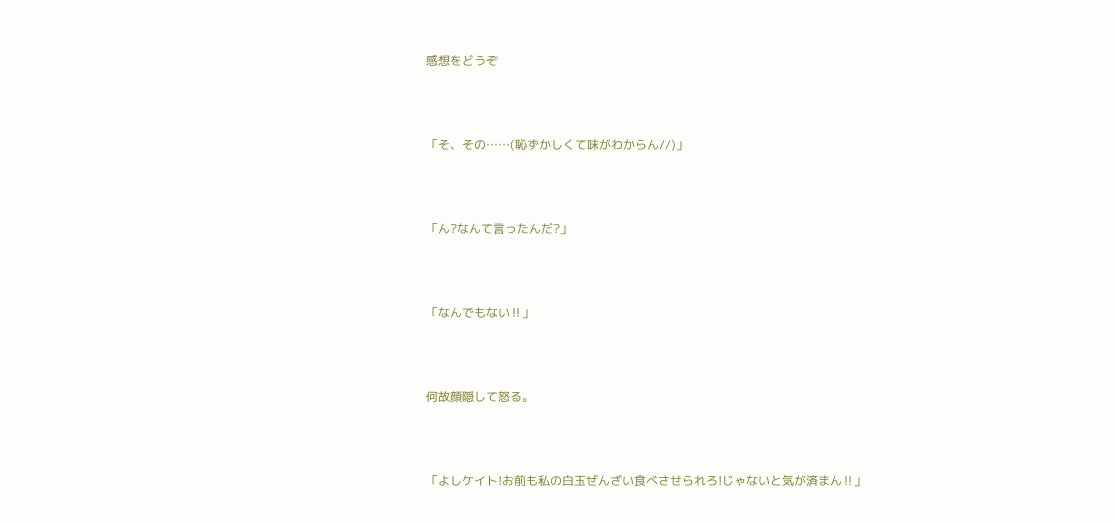感想をどうぞ



「そ、その……(恥ずかしくて味がわからん//)」



「ん?なんて言ったんだ?」



「なんでもない‼」



何故顔隠して怒る。



「よしケイト!お前も私の白玉ぜんざい食べさせられろ!じゃないと気が済まん‼」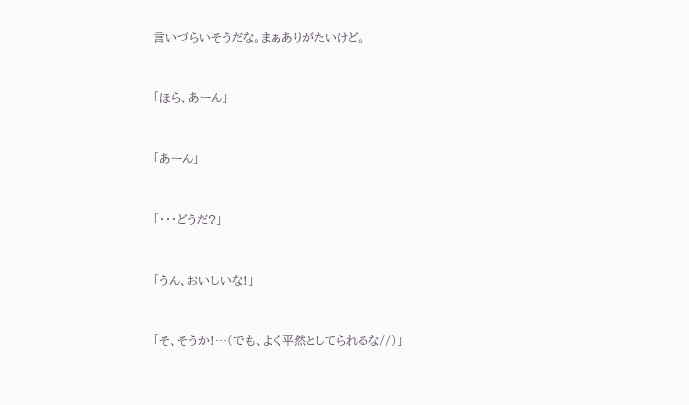言いづらいそうだな。まぁありがたいけど。



「ほら、あーん」



「あーん」



「・・・どうだ?」



「うん、おいしいな!」



「そ、そうか!…(でも、よく平然としてられるな//)」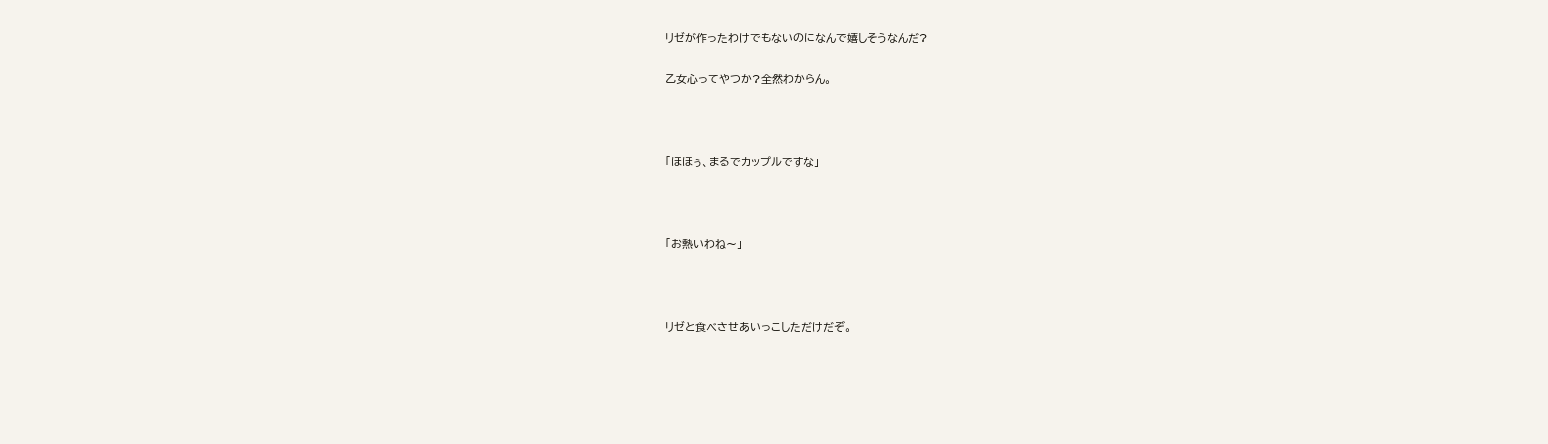リゼが作ったわけでもないのになんで嬉しそうなんだ?

乙女心ってやつか?全然わからん。



「ほほぅ、まるでカップルですな」



「お熱いわね〜」



リゼと食べさせあいっこしただけだぞ。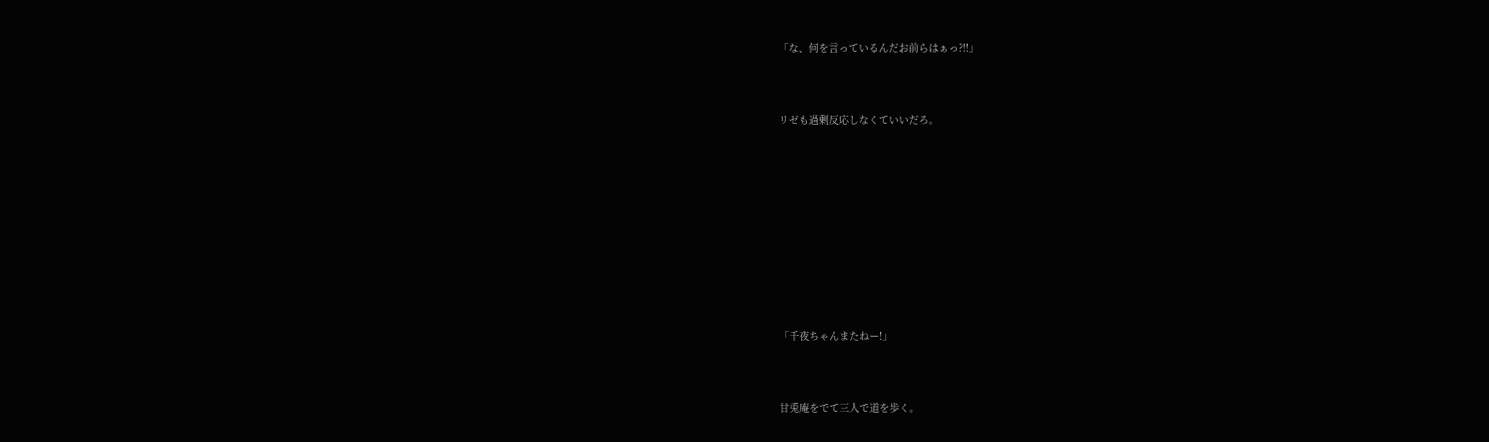「な、何を言っているんだお前らはぁっ⁈!」



リゼも過剰反応しなくていいだろ。











「千夜ちゃんまたねー!」



甘兎庵をでて三人で道を歩く。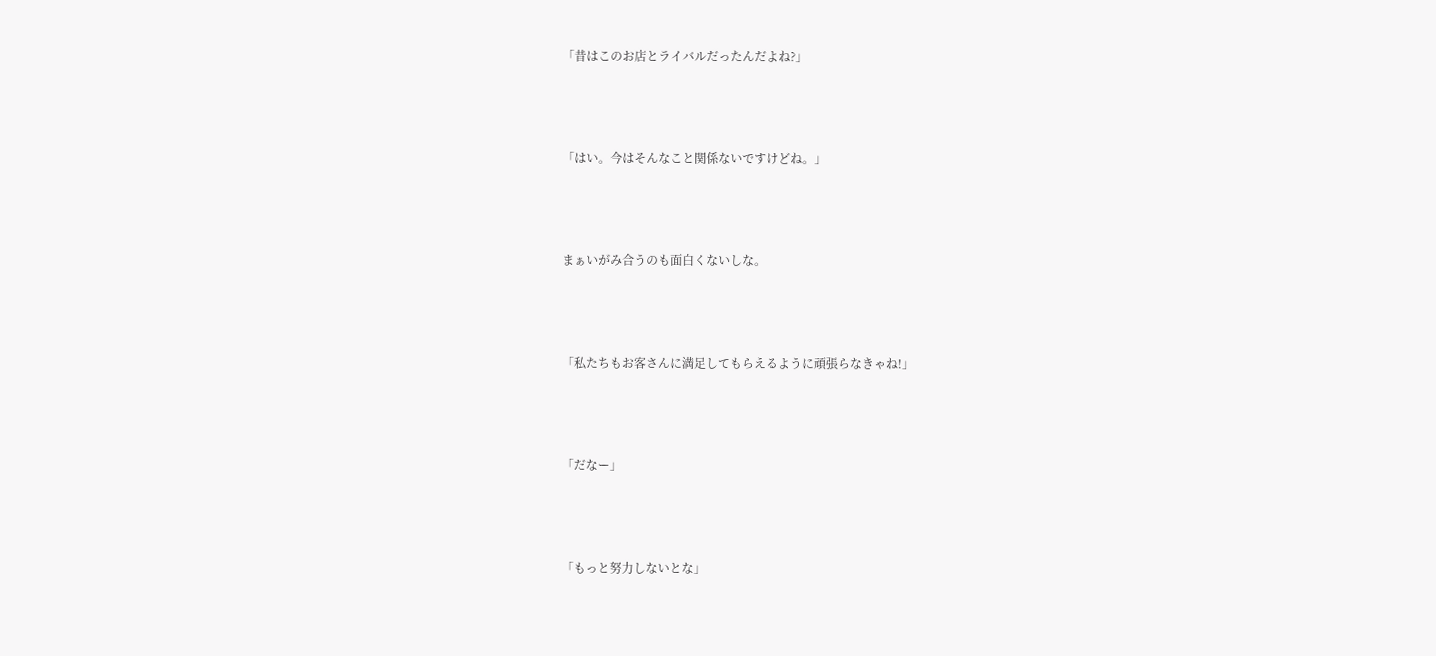「昔はこのお店とライバルだったんだよね?」



「はい。今はそんなこと関係ないですけどね。」



まぁいがみ合うのも面白くないしな。



「私たちもお客さんに満足してもらえるように頑張らなきゃね!」



「だなー」



「もっと努力しないとな」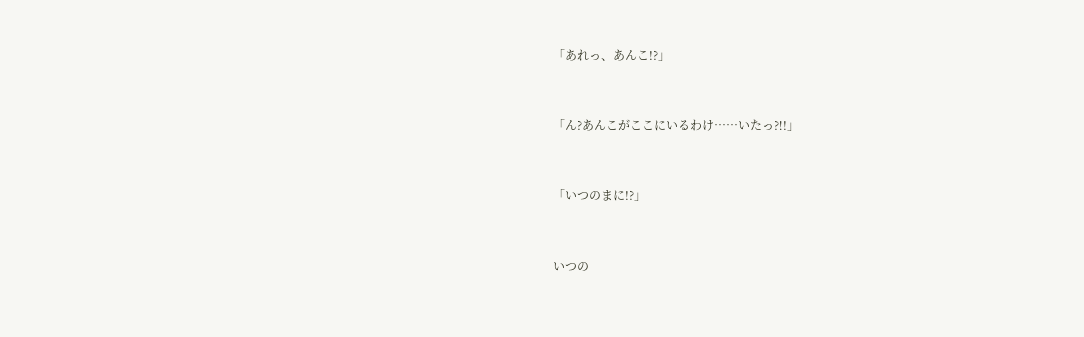「あれっ、あんこ!?」



「ん?あんこがここにいるわけ……いたっ⁈!」



「いつのまに!?」



いつの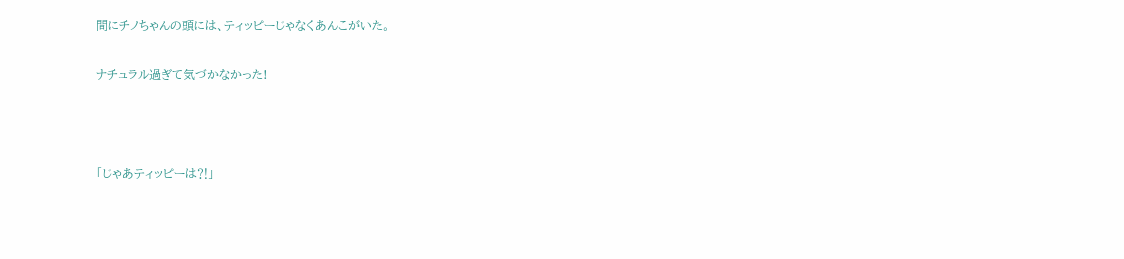間にチノちゃんの頭には、ティッピーじゃなくあんこがいた。

ナチュラル過ぎて気づかなかった!



「じゃあティッピーは⁈」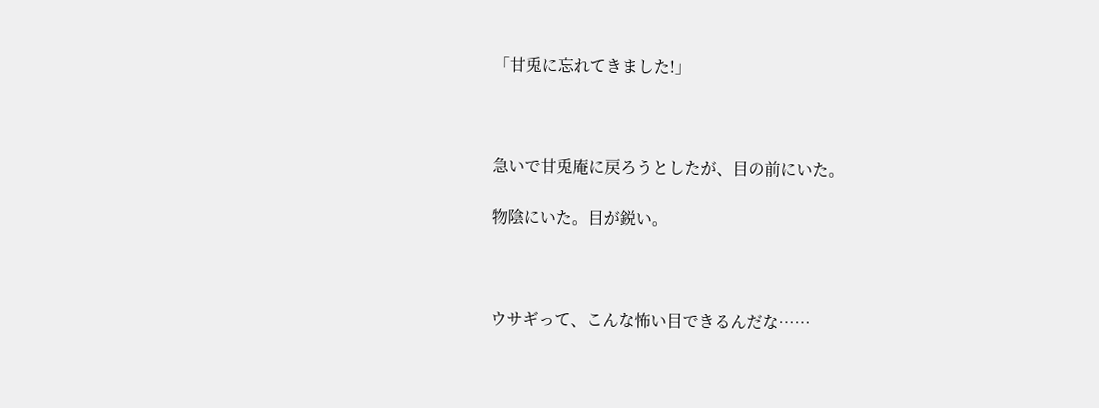「甘兎に忘れてきました!」



急いで甘兎庵に戻ろうとしたが、目の前にいた。

物陰にいた。目が鋭い。



ウサギって、こんな怖い目できるんだな……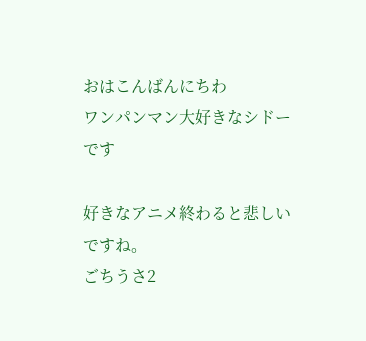おはこんばんにちわ
ワンパンマン大好きなシドーです

好きなアニメ終わると悲しいですね。
ごちうさ2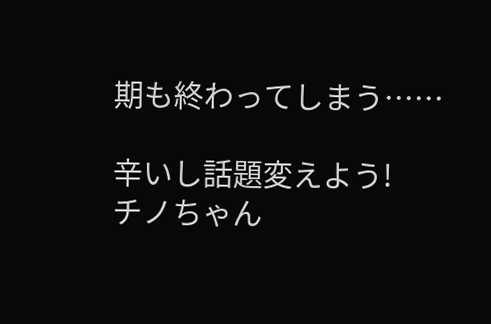期も終わってしまう……

辛いし話題変えよう!
チノちゃん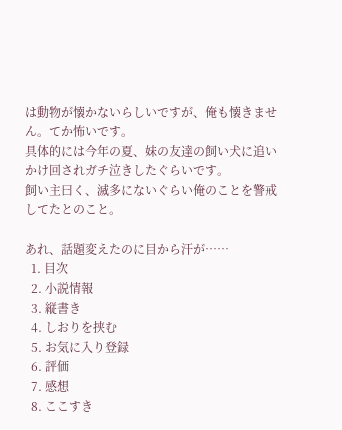は動物が懐かないらしいですが、俺も懐きません。てか怖いです。
具体的には今年の夏、妹の友達の飼い犬に追いかけ回されガチ泣きしたぐらいです。
飼い主曰く、滅多にないぐらい俺のことを警戒してたとのこと。

あれ、話題変えたのに目から汗が……
  1. 目次
  2. 小説情報
  3. 縦書き
  4. しおりを挟む
  5. お気に入り登録
  6. 評価
  7. 感想
  8. ここすき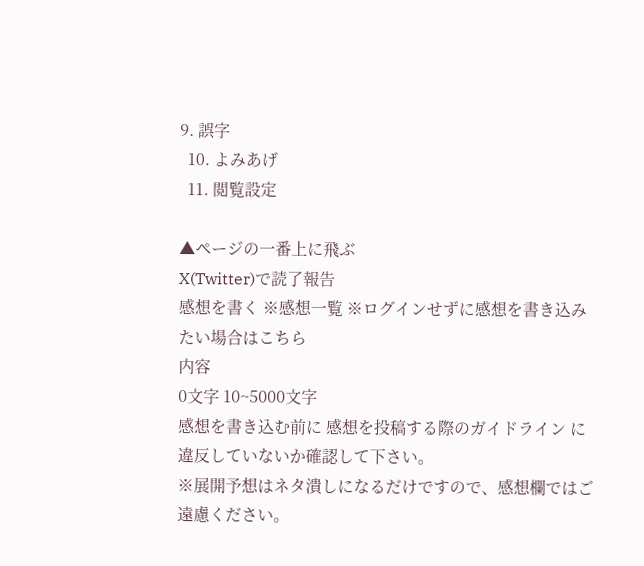9. 誤字
  10. よみあげ
  11. 閲覧設定

▲ページの一番上に飛ぶ
X(Twitter)で読了報告
感想を書く ※感想一覧 ※ログインせずに感想を書き込みたい場合はこちら
内容
0文字 10~5000文字
感想を書き込む前に 感想を投稿する際のガイドライン に違反していないか確認して下さい。
※展開予想はネタ潰しになるだけですので、感想欄ではご遠慮ください。